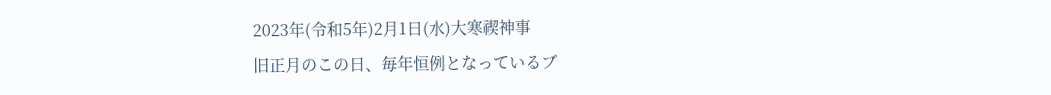2023年(令和5年)2月1日(水)大寒禊神事
旧正月のこの日、毎年恒例となっているブ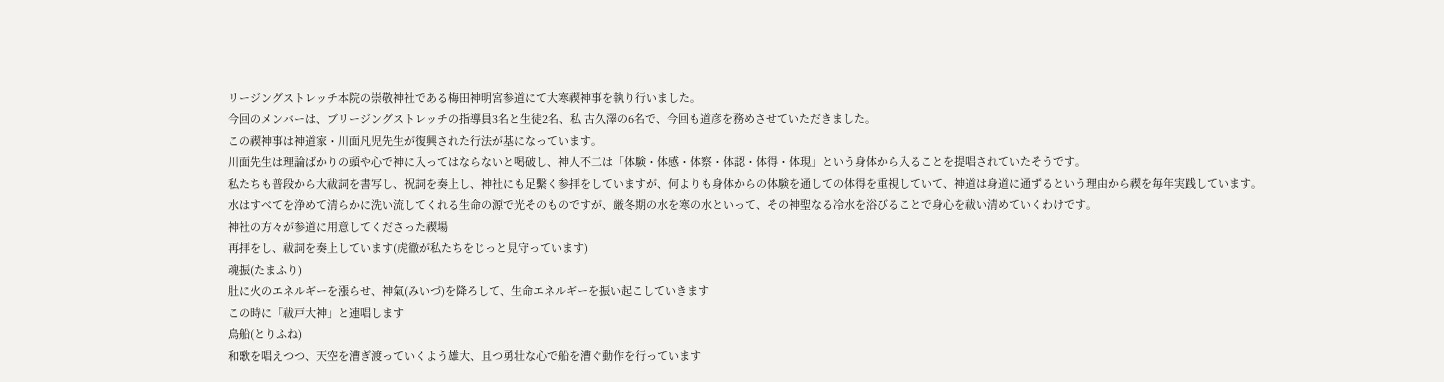リージングストレッチ本院の崇敬神社である梅田神明宮参道にて大寒禊神事を執り行いました。
今回のメンバーは、ブリージングストレッチの指導員3名と生徒2名、私 古久澤の6名で、今回も道彦を務めさせていただきました。
この禊神事は神道家・川面凡児先生が復興された行法が基になっています。
川面先生は理論ばかりの頭や心で神に入ってはならないと喝破し、神人不二は「体験・体感・体察・体認・体得・体現」という身体から入ることを提唱されていたそうです。
私たちも普段から大祓詞を書写し、祝詞を奏上し、神社にも足繫く参拝をしていますが、何よりも身体からの体験を通しての体得を重視していて、神道は身道に通ずるという理由から禊を毎年実践しています。
水はすべてを浄めて清らかに洗い流してくれる生命の源で光そのものですが、厳冬期の水を寒の水といって、その神聖なる冷水を浴びることで身心を祓い清めていくわけです。
神社の方々が参道に用意してくださった禊場
再拝をし、祓詞を奏上しています(虎徹が私たちをじっと見守っています)
魂振(たまふり)
肚に火のエネルギーを漲らせ、神氣(みいづ)を降ろして、生命エネルギーを振い起こしていきます
この時に「祓戸大神」と連唱します
鳥船(とりふね)
和歌を唱えつつ、天空を漕ぎ渡っていくよう雄大、且つ勇壮な心で船を漕ぐ動作を行っています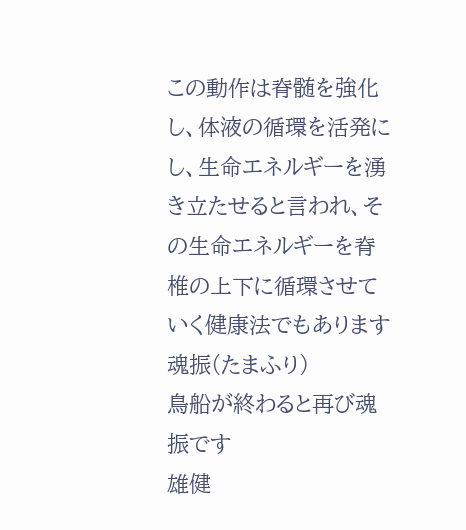この動作は脊髄を強化し、体液の循環を活発にし、生命エネルギーを湧き立たせると言われ、その生命エネルギーを脊椎の上下に循環させていく健康法でもあります
魂振(たまふり)
鳥船が終わると再び魂振です
雄健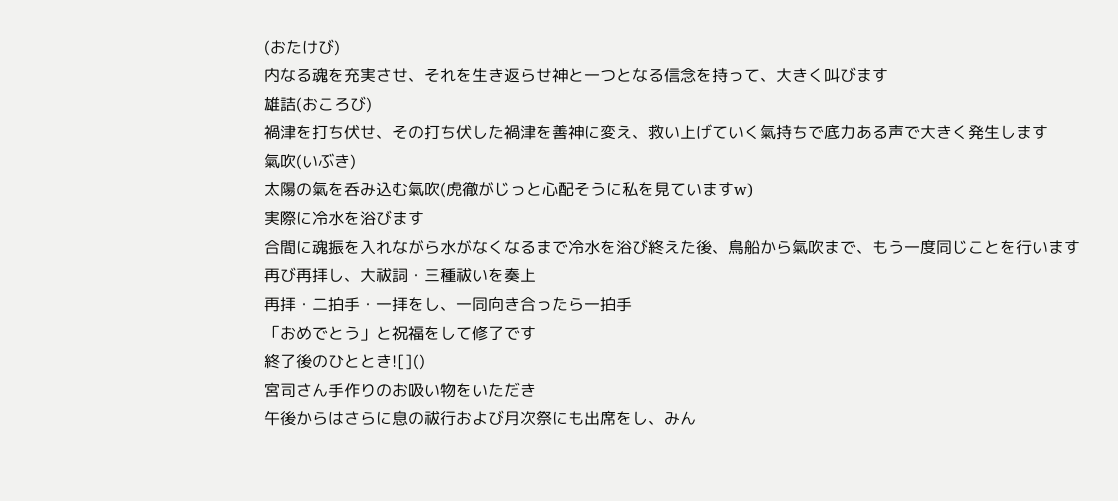(おたけび)
内なる魂を充実させ、それを生き返らせ神と一つとなる信念を持って、大きく叫びます
雄詰(おころび)
禍津を打ち伏せ、その打ち伏した禍津を善神に変え、救い上げていく氣持ちで底力ある声で大きく発生します
氣吹(いぶき)
太陽の氣を呑み込む氣吹(虎徹がじっと心配そうに私を見ていますw)
実際に冷水を浴びます
合間に魂振を入れながら水がなくなるまで冷水を浴び終えた後、鳥船から氣吹まで、もう一度同じことを行います
再び再拝し、大祓詞・三種祓いを奏上
再拝・二拍手・一拝をし、一同向き合ったら一拍手
「おめでとう」と祝福をして修了です
終了後のひととき![]()
宮司さん手作りのお吸い物をいただき
午後からはさらに息の祓行および月次祭にも出席をし、みん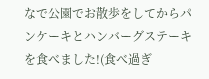なで公園でお散歩をしてからパンケーキとハンバーグステーキを食べました!(食べ過ぎ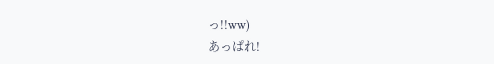っ!!ww)
あっぱれ!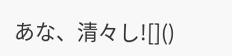あな、清々し![]()